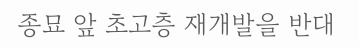종묘 앞 초고층 재개발을 반대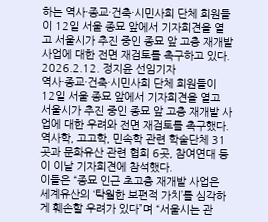하는 역사·종교·건축·시민사회 단체 회원들이 12일 서울 종묘 앞에서 기자회견을 열고 서울시가 추진 중인 종묘 앞 고층 재개발 사업에 대한 전면 재검토를 촉구하고 있다. 2026.2.12. 정지윤 선임기자
역사·종교·건축·시민사회 단체 회원들이 12일 서울 종묘 앞에서 기자회견을 열고 서울시가 추진 중인 종묘 앞 고층 재개발 사업에 대한 우려와 전면 재검토를 촉구했다. 역사학, 고고학, 민속학 관련 학술단체 31곳과 문화유산 관련 협회 6곳, 참여연대 등이 이날 기자회견에 참석했다.
이들은 “종묘 인근 초고층 재개발 사업은 세계유산의 ‘탁월한 보편적 가치’를 심각하게 훼손할 우려가 있다”며 “서울시는 관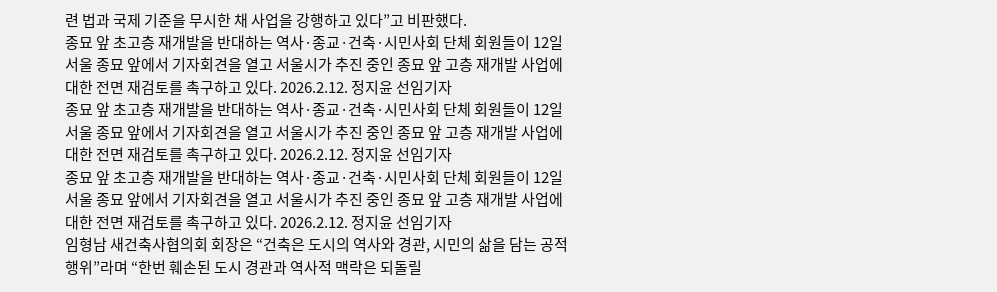련 법과 국제 기준을 무시한 채 사업을 강행하고 있다”고 비판했다.
종묘 앞 초고층 재개발을 반대하는 역사·종교·건축·시민사회 단체 회원들이 12일 서울 종묘 앞에서 기자회견을 열고 서울시가 추진 중인 종묘 앞 고층 재개발 사업에 대한 전면 재검토를 촉구하고 있다. 2026.2.12. 정지윤 선임기자
종묘 앞 초고층 재개발을 반대하는 역사·종교·건축·시민사회 단체 회원들이 12일 서울 종묘 앞에서 기자회견을 열고 서울시가 추진 중인 종묘 앞 고층 재개발 사업에 대한 전면 재검토를 촉구하고 있다. 2026.2.12. 정지윤 선임기자
종묘 앞 초고층 재개발을 반대하는 역사·종교·건축·시민사회 단체 회원들이 12일 서울 종묘 앞에서 기자회견을 열고 서울시가 추진 중인 종묘 앞 고층 재개발 사업에 대한 전면 재검토를 촉구하고 있다. 2026.2.12. 정지윤 선임기자
임형남 새건축사협의회 회장은 “건축은 도시의 역사와 경관, 시민의 삶을 담는 공적 행위”라며 “한번 훼손된 도시 경관과 역사적 맥락은 되돌릴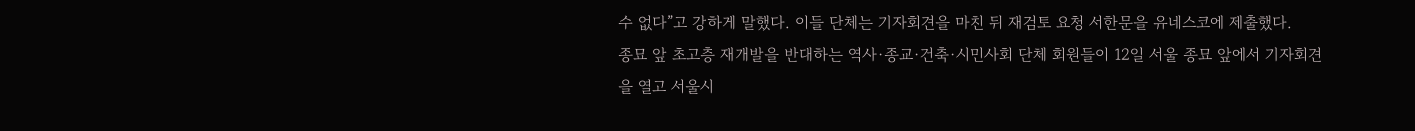수 없다”고 강하게 말했다. 이들 단체는 기자회견을 마친 뒤 재검토 요청 서한문을 유네스코에 제출했다.
종묘 앞 초고층 재개발을 반대하는 역사·종교·건축·시민사회 단체 회원들이 12일 서울 종묘 앞에서 기자회견을 열고 서울시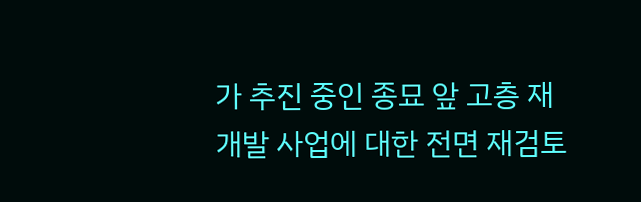가 추진 중인 종묘 앞 고층 재개발 사업에 대한 전면 재검토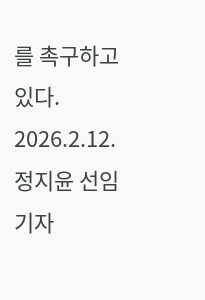를 촉구하고 있다. 2026.2.12. 정지윤 선임기자